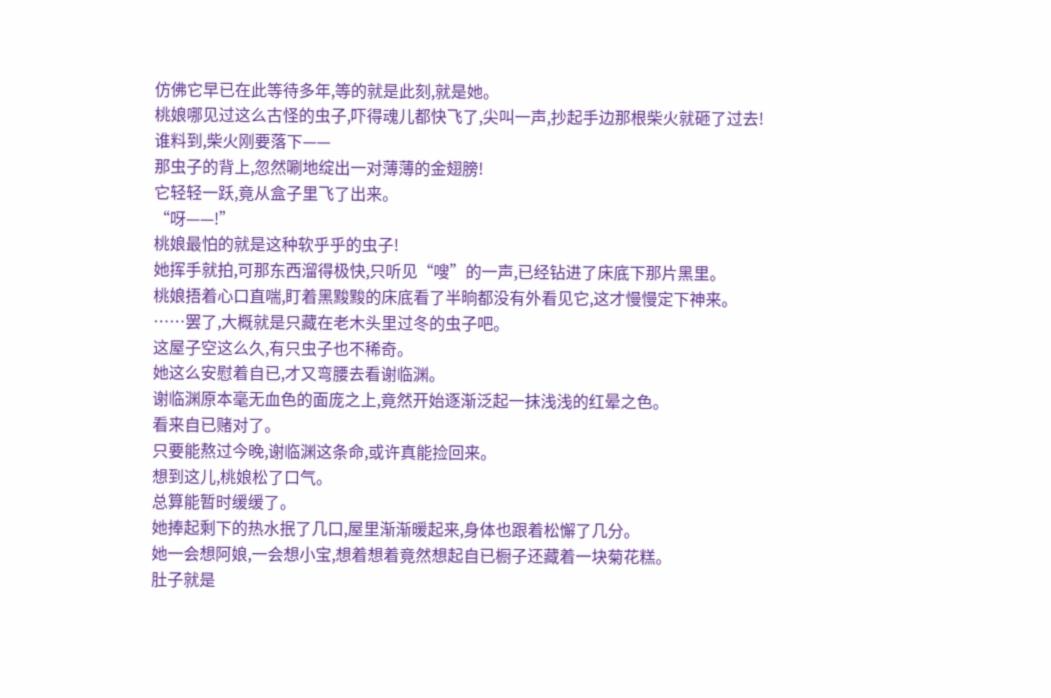仿佛它早已在此等待多年,等的就是此刻,就是她。
桃娘哪见过这么古怪的虫子,吓得魂儿都快飞了,尖叫一声,抄起手边那根柴火就砸了过去!
谁料到,柴火刚要落下——
那虫子的背上,忽然唰地绽出一对薄薄的金翅膀!
它轻轻一跃,竟从盒子里飞了出来。
“呀——!”
桃娘最怕的就是这种软乎乎的虫子!
她挥手就拍,可那东西溜得极快,只听见“嗖”的一声,已经钻进了床底下那片黑里。
桃娘捂着心口直喘,盯着黑黢黢的床底看了半晌都没有外看见它,这才慢慢定下神来。
……罢了,大概就是只藏在老木头里过冬的虫子吧。
这屋子空这么久,有只虫子也不稀奇。
她这么安慰着自已,才又弯腰去看谢临渊。
谢临渊原本毫无血色的面庞之上,竟然开始逐渐泛起一抹浅浅的红晕之色。
看来自已赌对了。
只要能熬过今晚,谢临渊这条命,或许真能捡回来。
想到这儿,桃娘松了口气。
总算能暂时缓缓了。
她捧起剩下的热水抿了几口,屋里渐渐暖起来,身体也跟着松懈了几分。
她一会想阿娘,一会想小宝,想着想着竟然想起自已橱子还藏着一块菊花糕。
肚子就是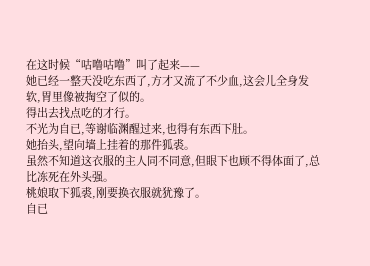在这时候“咕噜咕噜”叫了起来——
她已经一整天没吃东西了,方才又流了不少血,这会儿全身发软,胃里像被掏空了似的。
得出去找点吃的才行。
不光为自已,等谢临渊醒过来,也得有东西下肚。
她抬头,望向墙上挂着的那件狐裘。
虽然不知道这衣服的主人同不同意,但眼下也顾不得体面了,总比冻死在外头强。
桃娘取下狐裘,刚要换衣服就犹豫了。
自已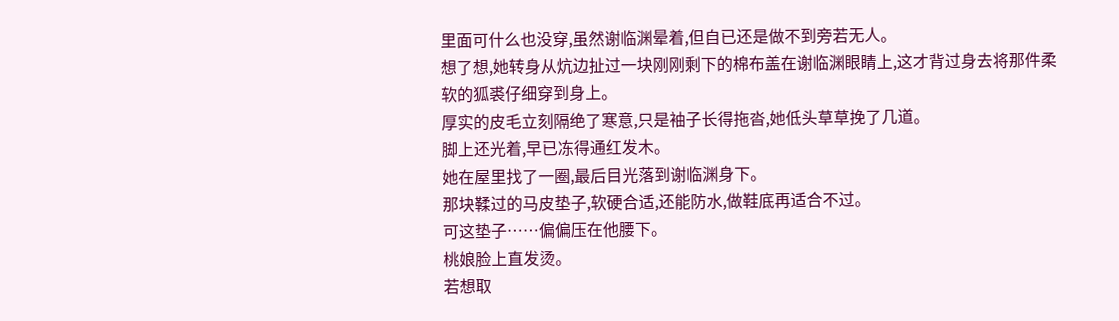里面可什么也没穿,虽然谢临渊晕着,但自已还是做不到旁若无人。
想了想,她转身从炕边扯过一块刚刚剩下的棉布盖在谢临渊眼睛上,这才背过身去将那件柔软的狐裘仔细穿到身上。
厚实的皮毛立刻隔绝了寒意,只是袖子长得拖沓,她低头草草挽了几道。
脚上还光着,早已冻得通红发木。
她在屋里找了一圈,最后目光落到谢临渊身下。
那块鞣过的马皮垫子,软硬合适,还能防水,做鞋底再适合不过。
可这垫子……偏偏压在他腰下。
桃娘脸上直发烫。
若想取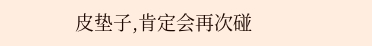皮垫子,肯定会再次碰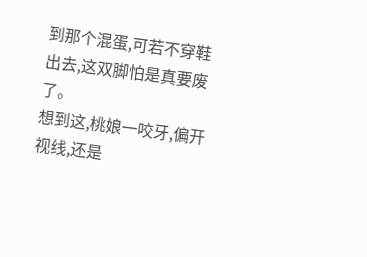到那个混蛋,可若不穿鞋出去,这双脚怕是真要废了。
想到这,桃娘一咬牙,偏开视线,还是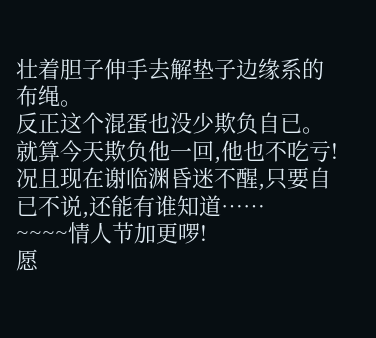壮着胆子伸手去解垫子边缘系的布绳。
反正这个混蛋也没少欺负自已。
就算今天欺负他一回,他也不吃亏!
况且现在谢临渊昏迷不醒,只要自已不说,还能有谁知道……
~~~~情人节加更啰!
愿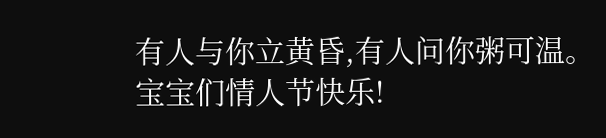有人与你立黄昏,有人问你粥可温。
宝宝们情人节快乐!